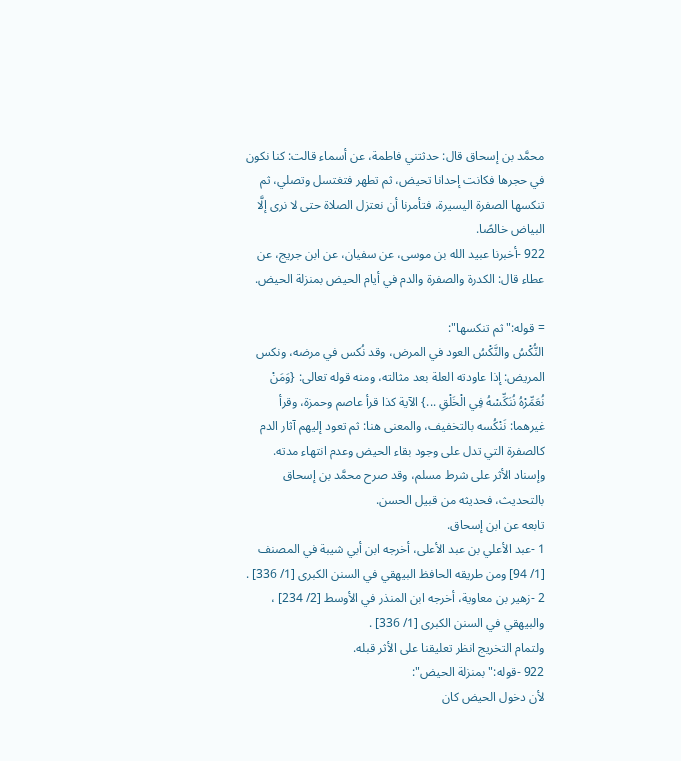محمَّد بن إسحاق قال: حدثتني فاطمة، عن أسماء قالت: كنا نكون في حجرها فكانت إحدانا تحيض، ثم تطهر فتغتسل وتصلي، ثم تنكسها الصفرة اليسيرة، فتأمرنا أن نعتزل الصلاة حتى لا نرى إلَّا البياض خالصًا.
922 -أخبرنا عبيد الله بن موسى، عن سفيان، عن ابن جريج، عن عطاء قال: الكدرة والصفرة والدم في أيام الحيض بمنزلة الحيض.

= قوله:"ثم تنكسها":
النُّكْسُ والنَّكْسُ العود في المرض، وقد نُكس في مرضه، ونكس المريض: إذا عاودته العلة بعد مثالته، ومنه قوله تعالى: {وَمَنْ نُعَمِّرْهُ نُنَكِّسْهُ فِي الْخَلْقِ ...} الآية كذا قرأ عاصم وحمزة، وقرأ غيرهما: نَنْكُسه بالتخفيف، والمعنى هنا: ثم تعود إليهم آثار الدم كالصفرة التي تدل على وجود بقاء الحيض وعدم انتهاء مدته.
وإسناد الأثر على شرط مسلم، وقد صرح محمَّد بن إسحاق بالتحديث، فحديثه من قبيل الحسن.
تابعه عن ابن إسحاق.
1 -عبد الأعلي بن عبد الأعلى، أخرجه ابن أبي شيبة في المصنف [1/ 94] ومن طريقه الحافظ البيهقي في السنن الكبرى [1/ 336] .
2 -زهير بن معاوية، أخرجه ابن المنذر في الأوسط [2/ 234] ، والبيهقي في السنن الكبرى [1/ 336] .
ولتمام التخريج انظر تعليقنا على الأثر قبله.
922 -قوله:"بمنزلة الحيض":
لأن دخول الحيض كان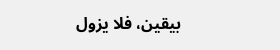بيقين، فلا يزول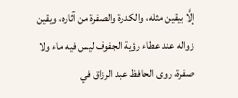إلَّا بيقين مثله، والكدرة والصفرة من آثاره، ويقين زواله عند عطاء رؤية الجفوف ليس فيه ماء ولا صفرة، روى الحافظ عبد الرزاق في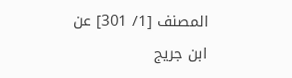المصنف [1/ 301] عن ابن جريج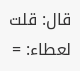قال: قلت لعطاء: =